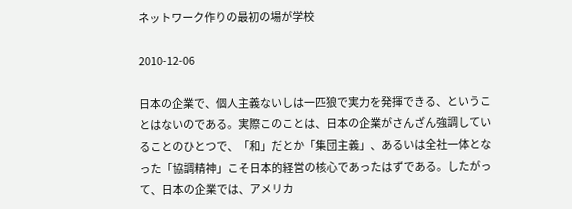ネットワーク作りの最初の場が学校

2010-12-06

日本の企業で、個人主義ないしは一匹狼で実力を発揮できる、ということはないのである。実際このことは、日本の企業がさんざん強調していることのひとつで、「和」だとか「集団主義」、あるいは全社一体となった「協調精神」こそ日本的経営の核心であったはずである。したがって、日本の企業では、アメリカ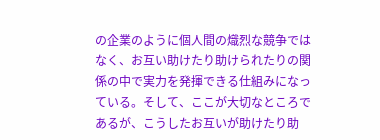の企業のように個人間の熾烈な競争ではなく、お互い助けたり助けられたりの関係の中で実力を発揮できる仕組みになっている。そして、ここが大切なところであるが、こうしたお互いが助けたり助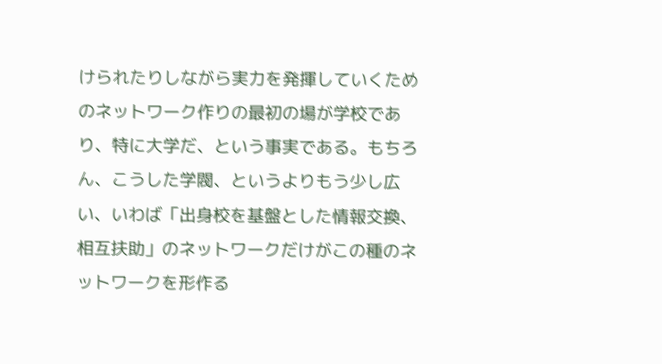けられたりしながら実力を発揮していくためのネットワーク作りの最初の場が学校であり、特に大学だ、という事実である。もちろん、こうした学閥、というよりもう少し広い、いわば「出身校を基盤とした情報交換、相互扶助」のネットワークだけがこの種のネットワークを形作る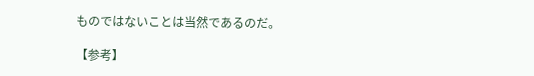ものではないことは当然であるのだ。

【参考】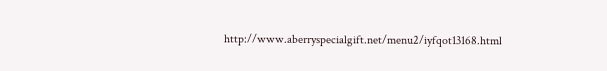http://www.aberryspecialgift.net/menu2/iyfqot13168.html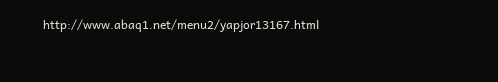http://www.abaq1.net/menu2/yapjor13167.html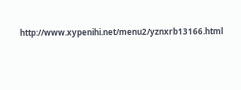http://www.xypenihi.net/menu2/yznxrb13166.html